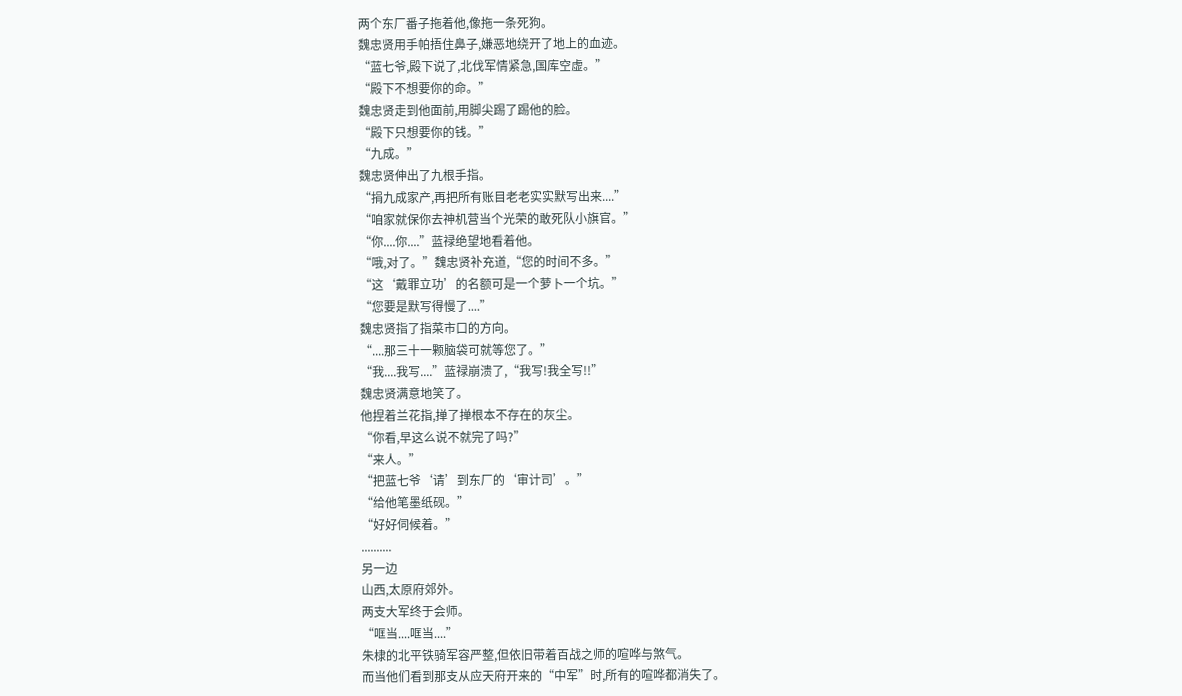两个东厂番子拖着他,像拖一条死狗。
魏忠贤用手帕捂住鼻子,嫌恶地绕开了地上的血迹。
“蓝七爷,殿下说了,北伐军情紧急,国库空虚。”
“殿下不想要你的命。”
魏忠贤走到他面前,用脚尖踢了踢他的脸。
“殿下只想要你的钱。”
“九成。”
魏忠贤伸出了九根手指。
“捐九成家产,再把所有账目老老实实默写出来....”
“咱家就保你去神机营当个光荣的敢死队小旗官。”
“你....你....”蓝禄绝望地看着他。
“哦,对了。”魏忠贤补充道,“您的时间不多。”
“这‘戴罪立功’的名额可是一个萝卜一个坑。”
“您要是默写得慢了....”
魏忠贤指了指菜市口的方向。
“....那三十一颗脑袋可就等您了。”
“我....我写....”蓝禄崩溃了,“我写!我全写!!”
魏忠贤满意地笑了。
他捏着兰花指,掸了掸根本不存在的灰尘。
“你看,早这么说不就完了吗?”
“来人。”
“把蓝七爷‘请’到东厂的‘审计司’。”
“给他笔墨纸砚。”
“好好伺候着。”
..........
另一边
山西,太原府郊外。
两支大军终于会师。
“哐当....哐当....”
朱棣的北平铁骑军容严整,但依旧带着百战之师的喧哗与煞气。
而当他们看到那支从应天府开来的“中军”时,所有的喧哗都消失了。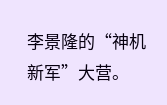李景隆的“神机新军”大营。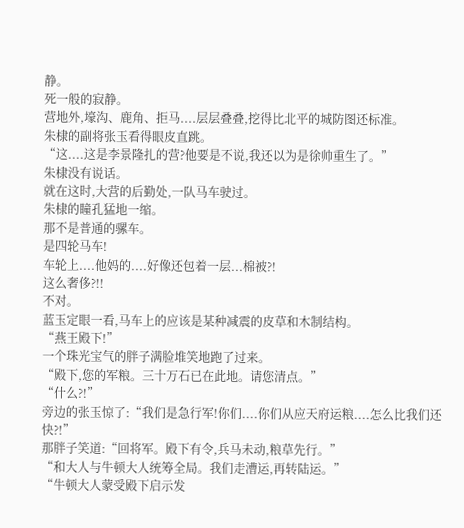静。
死一般的寂静。
营地外,壕沟、鹿角、拒马....层层叠叠,挖得比北平的城防图还标准。
朱棣的副将张玉看得眼皮直跳。
“这....这是李景隆扎的营?他要是不说,我还以为是徐帅重生了。”
朱棣没有说话。
就在这时,大营的后勤处,一队马车驶过。
朱棣的瞳孔猛地一缩。
那不是普通的骡车。
是四轮马车!
车轮上....他妈的....好像还包着一层...棉被?!
这么奢侈?!!
不对。
蓝玉定眼一看,马车上的应该是某种减震的皮草和木制结构。
“燕王殿下!”
一个珠光宝气的胖子满脸堆笑地跑了过来。
“殿下,您的军粮。三十万石已在此地。请您清点。”
“什么?!”
旁边的张玉惊了:“我们是急行军!你们....你们从应天府运粮....怎么比我们还快?!”
那胖子笑道:“回将军。殿下有令,兵马未动,粮草先行。”
“和大人与牛顿大人统筹全局。我们走漕运,再转陆运。”
“牛顿大人蒙受殿下启示发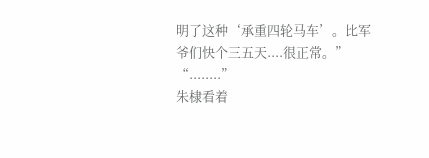明了这种‘承重四轮马车’。比军爷们快个三五天....很正常。”
“........”
朱棣看着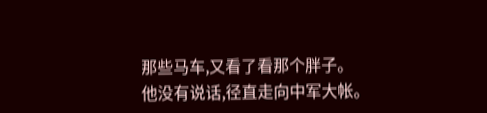那些马车,又看了看那个胖子。
他没有说话,径直走向中军大帐。